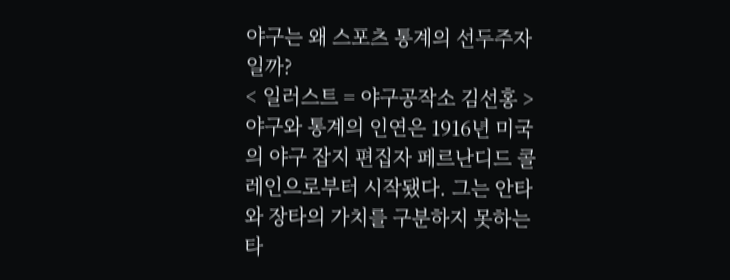야구는 왜 스포츠 통계의 선두주자일까?
< 일러스트 = 야구공작소 김선홍 > 야구와 통계의 인연은 1916년 미국의 야구 잡지 편집자 페르난디드 콜 레인으로부터 시작됐다. 그는 안타와 장타의 가치를 구분하지 못하는 타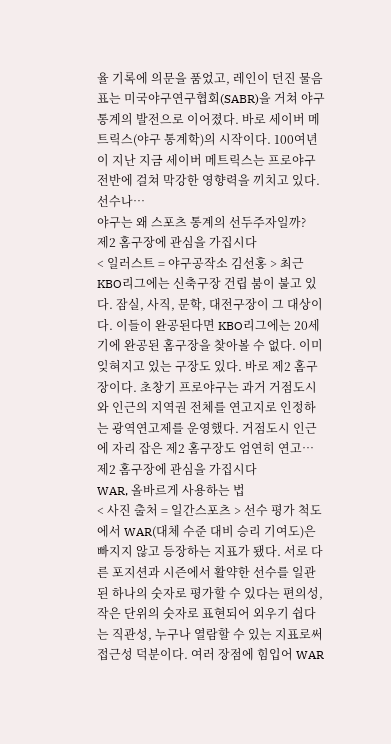율 기록에 의문을 품었고, 레인이 던진 물음표는 미국야구연구협회(SABR)을 거쳐 야구 통계의 발전으로 이어졌다. 바로 세이버 메트릭스(야구 통계학)의 시작이다. 100여년이 지난 지금 세이버 메트릭스는 프로야구 전반에 걸쳐 막강한 영향력을 끼치고 있다. 선수나…
야구는 왜 스포츠 통계의 선두주자일까?
제2 홈구장에 관심을 가집시다
< 일러스트 = 야구공작소 김선홍 > 최근 KBO리그에는 신축구장 건립 붐이 불고 있다. 잠실, 사직, 문학, 대전구장이 그 대상이다. 이들이 완공된다면 KBO리그에는 20세기에 완공된 홈구장을 찾아볼 수 없다. 이미 잊혀지고 있는 구장도 있다. 바로 제2 홈구장이다. 초창기 프로야구는 과거 거점도시와 인근의 지역권 전체를 연고지로 인정하는 광역연고제를 운영했다. 거점도시 인근에 자리 잡은 제2 홈구장도 엄연히 연고…
제2 홈구장에 관심을 가집시다
WAR, 올바르게 사용하는 법
< 사진 출처 = 일간스포츠 > 선수 평가 척도에서 WAR(대체 수준 대비 승리 기여도)은 빠지지 않고 등장하는 지표가 됐다. 서로 다른 포지션과 시즌에서 활약한 선수를 일관된 하나의 숫자로 평가할 수 있다는 편의성, 작은 단위의 숫자로 표현되어 외우기 쉽다는 직관성, 누구나 열람할 수 있는 지표로써 접근성 덕분이다. 여러 장점에 힘입어 WAR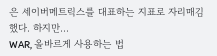은 세이버메트릭스를 대표하는 지표로 자리매김했다. 하지만…
WAR, 올바르게 사용하는 법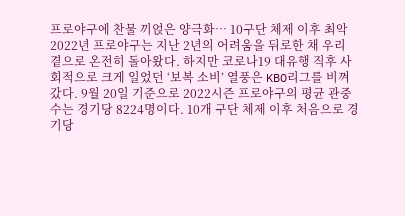프로야구에 찬물 끼얹은 양극화… 10구단 체제 이후 최악
2022년 프로야구는 지난 2년의 어려움을 뒤로한 채 우리 곁으로 온전히 돌아왔다. 하지만 코로나19 대유행 직후 사회적으로 크게 일었던 ‘보복 소비’ 열풍은 KBO리그를 비껴갔다. 9월 20일 기준으로 2022시즌 프로야구의 평균 관중 수는 경기당 8224명이다. 10개 구단 체제 이후 처음으로 경기당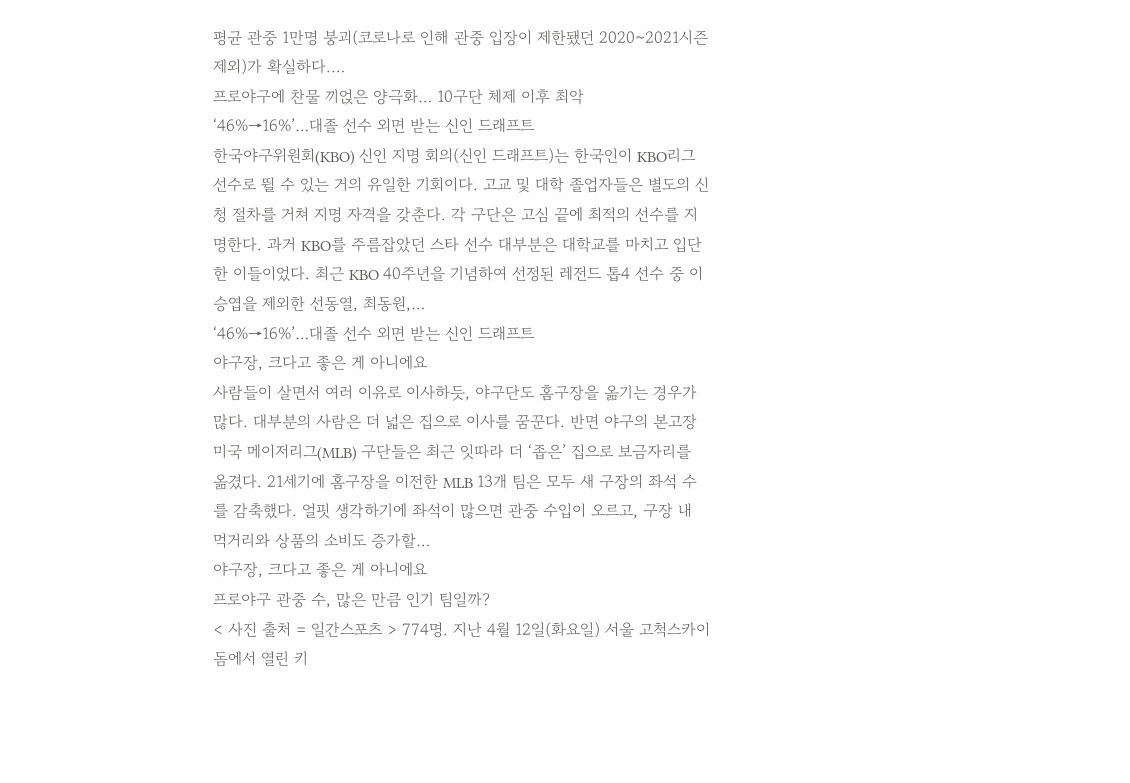평균 관중 1만명 붕괴(코로나로 인해 관중 입장이 제한됐던 2020~2021시즌 제외)가 확실하다.…
프로야구에 찬물 끼얹은 양극화… 10구단 체제 이후 최악
‘46%→16%’…대졸 선수 외면 받는 신인 드래프트
한국야구위원회(KBO) 신인 지명 회의(신인 드래프트)는 한국인이 KBO리그 선수로 뛸 수 있는 거의 유일한 기회이다. 고교 및 대학 졸업자들은 별도의 신청 절차를 거쳐 지명 자격을 갖춘다. 각 구단은 고심 끝에 최적의 선수를 지명한다. 과거 KBO를 주름잡았던 스타 선수 대부분은 대학교를 마치고 입단한 이들이었다. 최근 KBO 40주년을 기념하여 선정된 레전드 톱4 선수 중 이승엽을 제외한 선동열, 최동원,…
‘46%→16%’…대졸 선수 외면 받는 신인 드래프트
야구장, 크다고 좋은 게 아니에요
사람들이 살면서 여러 이유로 이사하듯, 야구단도 홈구장을 옮기는 경우가 많다. 대부분의 사람은 더 넓은 집으로 이사를 꿈꾼다. 반면 야구의 본고장 미국 메이저리그(MLB) 구단들은 최근 잇따라 더 ‘좁은’ 집으로 보금자리를 옮겼다. 21세기에 홈구장을 이전한 MLB 13개 팀은 모두 새 구장의 좌석 수를 감축했다. 얼핏 생각하기에 좌석이 많으면 관중 수입이 오르고, 구장 내 먹거리와 상품의 소비도 증가할…
야구장, 크다고 좋은 게 아니에요
프로야구 관중 수, 많은 만큼 인기 팀일까?
< 사진 출처 = 일간스포츠 > 774명. 지난 4월 12일(화요일) 서울 고척스카이돔에서 열린 키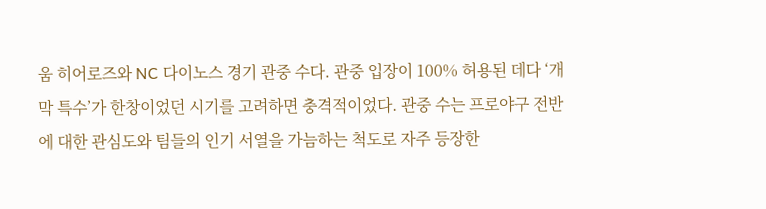움 히어로즈와 NC 다이노스 경기 관중 수다. 관중 입장이 100% 허용된 데다 ‘개막 특수’가 한창이었던 시기를 고려하면 충격적이었다. 관중 수는 프로야구 전반에 대한 관심도와 팀들의 인기 서열을 가늠하는 척도로 자주 등장한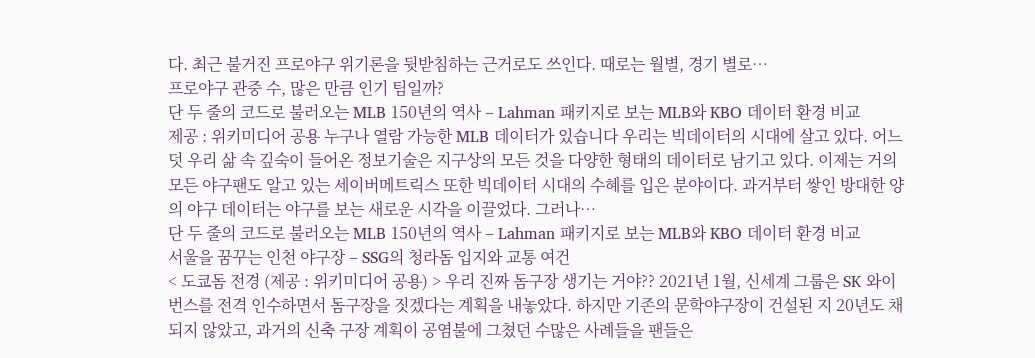다. 최근 불거진 프로야구 위기론을 뒷받침하는 근거로도 쓰인다. 때로는 월별, 경기 별로…
프로야구 관중 수, 많은 만큼 인기 팀일까?
단 두 줄의 코드로 불러오는 MLB 150년의 역사 – Lahman 패키지로 보는 MLB와 KBO 데이터 환경 비교
제공 : 위키미디어 공용 누구나 열람 가능한 MLB 데이터가 있습니다 우리는 빅데이터의 시대에 살고 있다. 어느덧 우리 삶 속 깊숙이 들어온 정보기술은 지구상의 모든 것을 다양한 형태의 데이터로 남기고 있다. 이제는 거의 모든 야구팬도 알고 있는 세이버메트릭스 또한 빅데이터 시대의 수혜를 입은 분야이다. 과거부터 쌓인 방대한 양의 야구 데이터는 야구를 보는 새로운 시각을 이끌었다. 그러나…
단 두 줄의 코드로 불러오는 MLB 150년의 역사 – Lahman 패키지로 보는 MLB와 KBO 데이터 환경 비교
서울을 꿈꾸는 인천 야구장 – SSG의 청라돔 입지와 교통 여건
< 도쿄돔 전경 (제공 : 위키미디어 공용) > 우리 진짜 돔구장 생기는 거야?? 2021년 1월, 신세계 그룹은 SK 와이번스를 전격 인수하면서 돔구장을 짓겠다는 계획을 내놓았다. 하지만 기존의 문학야구장이 건설된 지 20년도 채 되지 않았고, 과거의 신축 구장 계획이 공염불에 그쳤던 수많은 사례들을 팬들은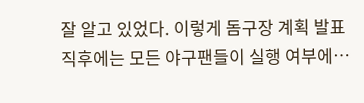잘 알고 있었다. 이렇게 돔구장 계획 발표 직후에는 모든 야구팬들이 실행 여부에…